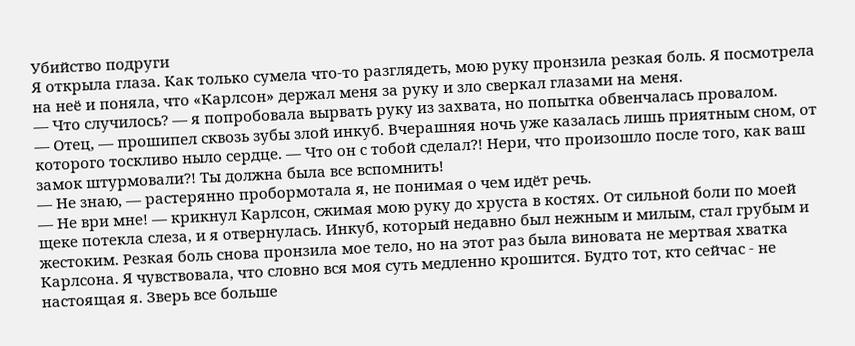Убийство подруги
Я открыла глаза. Как только сумела что-то разглядеть, мою руку пронзила резкая боль. Я посмотрела на неё и поняла, что «Карлсон» держал меня за руку и зло сверкал глазами на меня.
— Что случилось? — я попробовала вырвать руку из захвата, но попытка обвенчалась провалом.
— Отец, — прошипел сквозь зубы злой инкуб. Вчерашняя ночь уже казалась лишь приятным сном, от которого тоскливо ныло сердце. — Что он с тобой сделал?! Нери, что произошло после того, как ваш замок штурмовали?! Ты должна была все вспомнить!
— Не знаю, — растерянно пробормотала я, не понимая о чем идёт речь.
— Не ври мне! — крикнул Карлсон, сжимая мою руку до хруста в костях. От сильной боли по моей щеке потекла слеза, и я отвернулась. Инкуб, который недавно был нежным и милым, стал грубым и жестоким. Резкая боль снова пронзила мое тело, но на этот раз была виновата не мертвая хватка Карлсона. Я чувствовала, что словно вся моя суть медленно крошится. Будто тот, кто сейчас - не настоящая я. Зверь все больше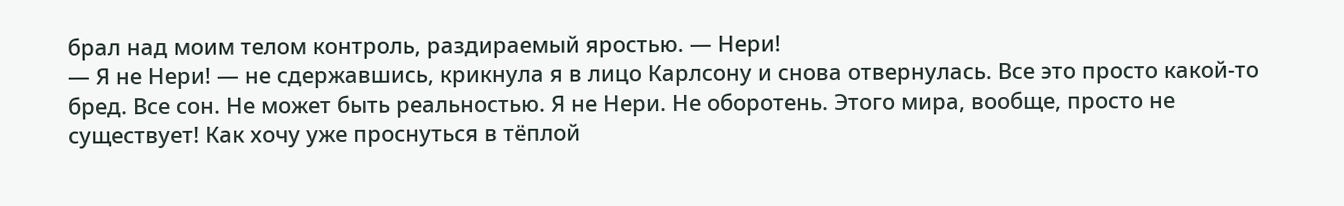брал над моим телом контроль, раздираемый яростью. — Нери!
— Я не Нери! — не сдержавшись, крикнула я в лицо Карлсону и снова отвернулась. Все это просто какой-то бред. Все сон. Не может быть реальностью. Я не Нери. Не оборотень. Этого мира, вообще, просто не существует! Как хочу уже проснуться в тёплой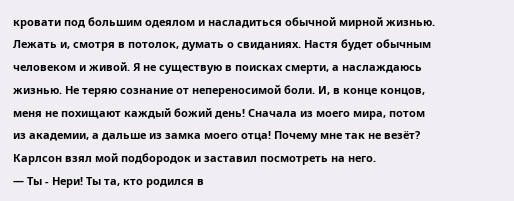кровати под большим одеялом и насладиться обычной мирной жизнью. Лежать и, смотря в потолок, думать о свиданиях. Настя будет обычным человеком и живой. Я не существую в поисках смерти, а наслаждаюсь жизнью. Не теряю сознание от непереносимой боли. И, в конце концов, меня не похищают каждый божий день! Сначала из моего мира, потом из академии, а дальше из замка моего отца! Почему мне так не везёт? Карлсон взял мой подбородок и заставил посмотреть на него.
— Ты - Нери! Ты та, кто родился в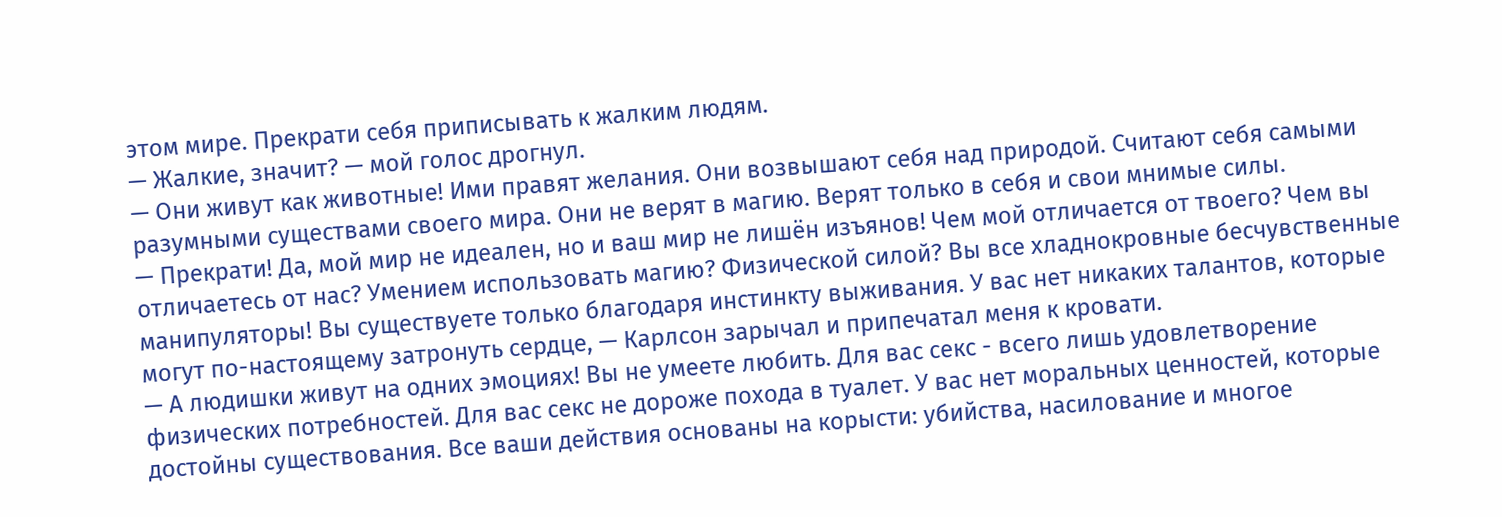этом мире. Прекрати себя приписывать к жалким людям.
— Жалкие, значит? — мой голос дрогнул.
— Они живут как животные! Ими правят желания. Они возвышают себя над природой. Считают себя самыми разумными существами своего мира. Они не верят в магию. Верят только в себя и свои мнимые силы.
— Прекрати! Да, мой мир не идеален, но и ваш мир не лишён изъянов! Чем мой отличается от твоего? Чем вы отличаетесь от нас? Умением использовать магию? Физической силой? Вы все хладнокровные бесчувственные манипуляторы! Вы существуете только благодаря инстинкту выживания. У вас нет никаких талантов, которые могут по-настоящему затронуть сердце, — Карлсон зарычал и припечатал меня к кровати.
— А людишки живут на одних эмоциях! Вы не умеете любить. Для вас секс - всего лишь удовлетворение физических потребностей. Для вас секс не дороже похода в туалет. У вас нет моральных ценностей, которые достойны существования. Все ваши действия основаны на корысти: убийства, насилование и многое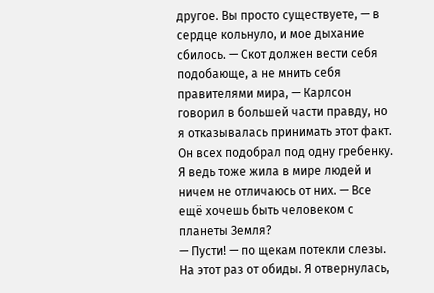другое. Вы просто существуете, — в сердце кольнуло, и мое дыхание сбилось. — Скот должен вести себя подобающе, а не мнить себя правителями мира, — Карлсон говорил в большей части правду, но я отказывалась принимать этот факт. Он всех подобрал под одну гребенку. Я ведь тоже жила в мире людей и ничем не отличаюсь от них. — Все ещё хочешь быть человеком с планеты Земля?
— Пусти! — по щекам потекли слезы. На этот раз от обиды. Я отвернулась,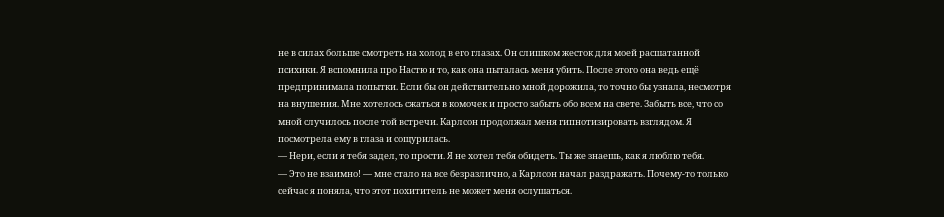не в силах больше смотреть на холод в его глазах. Он слишком жесток для моей расшатанной психики. Я вспомнила про Настю и то, как она пыталась меня убить. После этого она ведь ещё предпринимала попытки. Если бы он действительно мной дорожила, то точно бы узнала, несмотря на внушения. Мне хотелось сжаться в комочек и просто забыть обо всем на свете. Забыть все, что со мной случилось после той встречи. Карлсон продолжал меня гипнотизировать взглядом. Я посмотрела ему в глаза и сощурилась.
— Нери, если я тебя задел, то прости. Я не хотел тебя обидеть. Ты же знаешь, как я люблю тебя.
— Это не взаимно! — мне стало на все безразлично, а Карлсон начал раздражать. Почему-то только сейчас я поняла, что этот похититель не может меня ослушаться.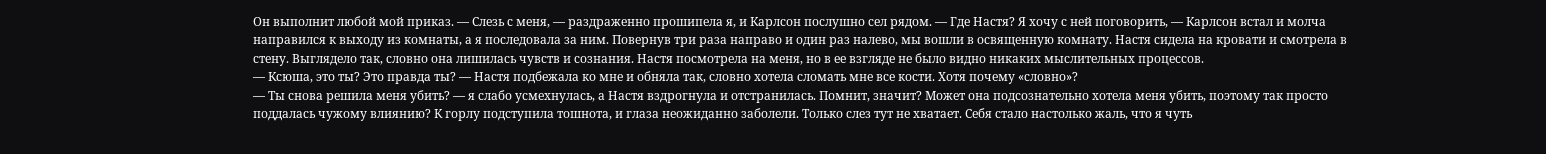Он выполнит любой мой приказ. — Слезь с меня, — раздраженно прошипела я, и Карлсон послушно сел рядом. — Где Настя? Я хочу с ней поговорить, — Карлсон встал и молча направился к выходу из комнаты, а я последовала за ним. Повернув три раза направо и один раз налево, мы вошли в освященную комнату. Настя сидела на кровати и смотрела в стену. Выглядело так, словно она лишилась чувств и сознания. Настя посмотрела на меня, но в ее взгляде не было видно никаких мыслительных процессов.
— Ксюша, это ты? Это правда ты? — Настя подбежала ко мне и обняла так, словно хотела сломать мне все кости. Хотя почему «словно»?
— Ты снова решила меня убить? — я слабо усмехнулась, а Настя вздрогнула и отстранилась. Помнит, значит? Может она подсознательно хотела меня убить, поэтому так просто поддалась чужому влиянию? К горлу подступила тошнота, и глаза неожиданно заболели. Только слез тут не хватает. Себя стало настолько жаль, что я чуть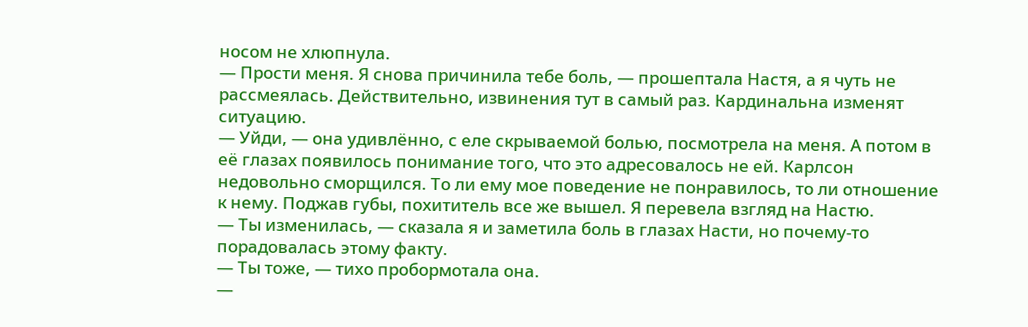носом не хлюпнула.
— Прости меня. Я снова причинила тебе боль, — прошептала Настя, а я чуть не рассмеялась. Действительно, извинения тут в самый раз. Кардинальна изменят ситуацию.
— Уйди, — она удивлённо, с еле скрываемой болью, посмотрела на меня. А потом в её глазах появилось понимание того, что это адресовалось не ей. Карлсон недовольно сморщился. То ли ему мое поведение не понравилось, то ли отношение к нему. Поджав губы, похититель все же вышел. Я перевела взгляд на Настю.
— Ты изменилась, — сказала я и заметила боль в глазах Насти, но почему-то порадовалась этому факту.
— Ты тоже, — тихо пробормотала она.
—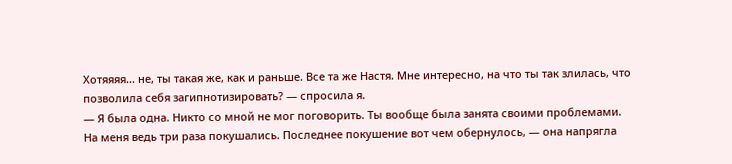Хотяяяя... не, ты такая же, как и раньше. Все та же Настя. Мне интересно, на что ты так злилась, что позволила себя загипнотизировать? — спросила я.
— Я была одна. Никто со мной не мог поговорить. Ты вообще была занята своими проблемами. На меня ведь три раза покушались. Последнее покушение вот чем обернулось, — она напрягла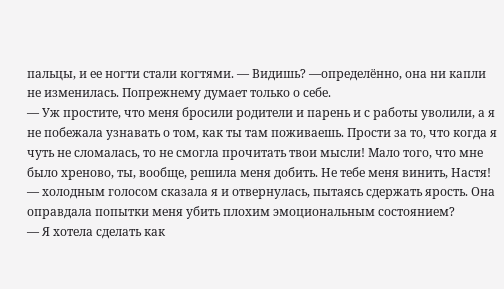пальцы, и ее ногти стали когтями. — Видишь? —определённо, она ни капли не изменилась. Попрежнему думает только о себе.
— Уж простите, что меня бросили родители и парень и с работы уволили, а я не побежала узнавать о том, как ты там поживаешь. Прости за то, что когда я чуть не сломалась, то не смогла прочитать твои мысли! Мало того, что мне было хреново, ты, вообще, решила меня добить. Не тебе меня винить, Настя! — холодным голосом сказала я и отвернулась, пытаясь сдержать ярость. Она оправдала попытки меня убить плохим эмоциональным состоянием?
— Я хотела сделать как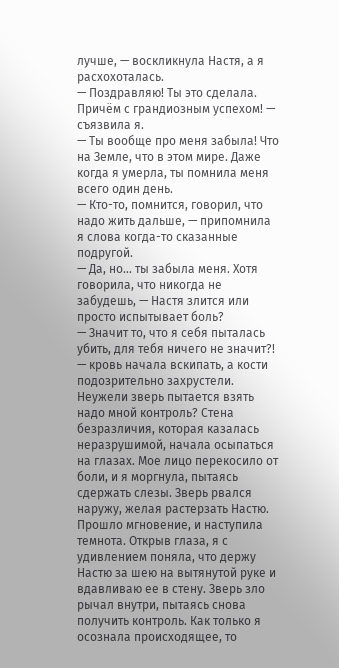лучше, — воскликнула Настя, а я расхохоталась.
— Поздравляю! Ты это сделала. Причём с грандиозным успехом! — съязвила я.
— Ты вообще про меня забыла! Что на Земле, что в этом мире. Даже когда я умерла, ты помнила меня всего один день.
— Кто-то, помнится, говорил, что надо жить дальше, — припомнила я слова когда-то сказанные подругой.
— Да, но... ты забыла меня. Хотя говорила, что никогда не забудешь, — Настя злится или просто испытывает боль?
— Значит то, что я себя пыталась убить, для тебя ничего не значит?! — кровь начала вскипать, а кости подозрительно захрустели. Неужели зверь пытается взять надо мной контроль? Стена безразличия, которая казалась неразрушимой, начала осыпаться на глазах. Мое лицо перекосило от боли, и я моргнула, пытаясь сдержать слезы. Зверь рвался наружу, желая растерзать Настю. Прошло мгновение, и наступила темнота. Открыв глаза, я с удивлением поняла, что держу Настю за шею на вытянутой руке и вдавливаю ее в стену. Зверь зло рычал внутри, пытаясь снова получить контроль. Как только я осознала происходящее, то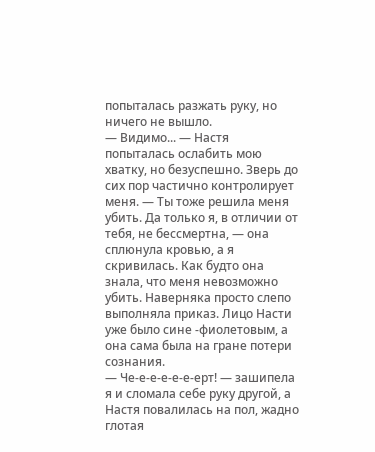попыталась разжать руку, но ничего не вышло.
— Видимо... — Настя попыталась ослабить мою хватку, но безуспешно. Зверь до сих пор частично контролирует меня. — Ты тоже решила меня убить. Да только я, в отличии от тебя, не бессмертна, — она сплюнула кровью, а я скривилась. Как будто она знала, что меня невозможно убить. Наверняка просто слепо выполняла приказ. Лицо Насти уже было сине -фиолетовым, а она сама была на гране потери сознания.
— Че-е-е-е-е-е-ерт! — зашипела я и сломала себе руку другой, а Настя повалилась на пол, жадно глотая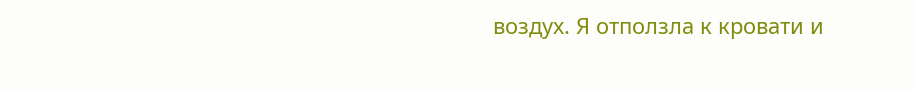воздух. Я отползла к кровати и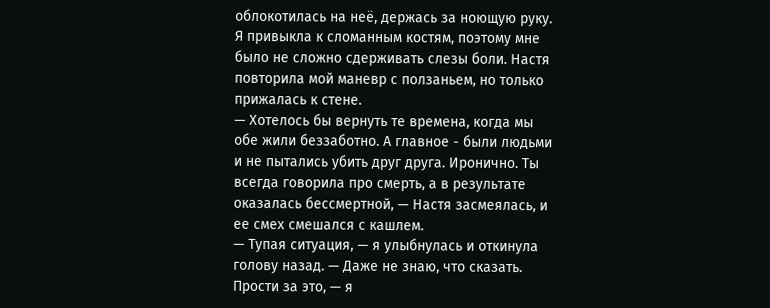облокотилась на неё, держась за ноющую руку. Я привыкла к сломанным костям, поэтому мне было не сложно сдерживать слезы боли. Настя повторила мой маневр с ползаньем, но только прижалась к стене.
— Хотелось бы вернуть те времена, когда мы обе жили беззаботно. А главное - были людьми и не пытались убить друг друга. Иронично. Ты всегда говорила про смерть, а в результате оказалась бессмертной, — Настя засмеялась, и ее смех смешался с кашлем.
— Тупая ситуация, — я улыбнулась и откинула голову назад. — Даже не знаю, что сказать. Прости за это, — я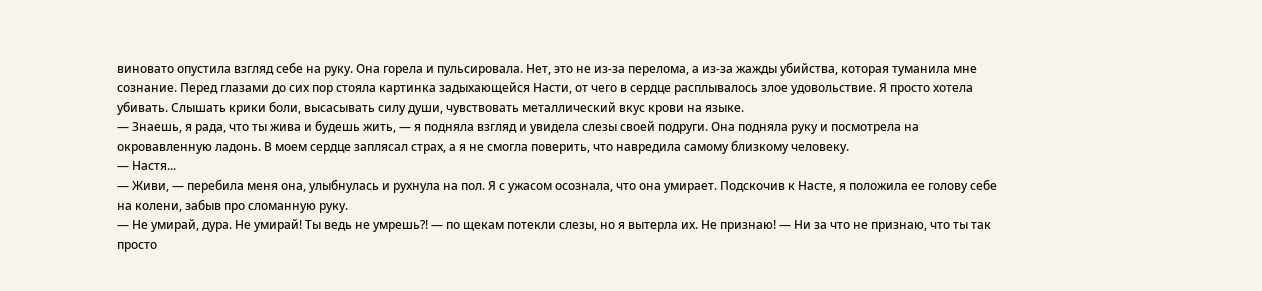виновато опустила взгляд себе на руку. Она горела и пульсировала. Нет, это не из-за перелома, а из-за жажды убийства, которая туманила мне сознание. Перед глазами до сих пор стояла картинка задыхающейся Насти, от чего в сердце расплывалось злое удовольствие. Я просто хотела убивать. Слышать крики боли, высасывать силу души, чувствовать металлический вкус крови на языке.
— Знаешь, я рада, что ты жива и будешь жить, — я подняла взгляд и увидела слезы своей подруги. Она подняла руку и посмотрела на окровавленную ладонь. В моем сердце заплясал страх, а я не смогла поверить, что навредила самому близкому человеку.
— Настя...
— Живи, — перебила меня она, улыбнулась и рухнула на пол. Я с ужасом осознала, что она умирает. Подскочив к Насте, я положила ее голову себе на колени, забыв про сломанную руку.
— Не умирай, дура. Не умирай! Ты ведь не умрешь?! — по щекам потекли слезы, но я вытерла их. Не признаю! — Ни за что не признаю, что ты так просто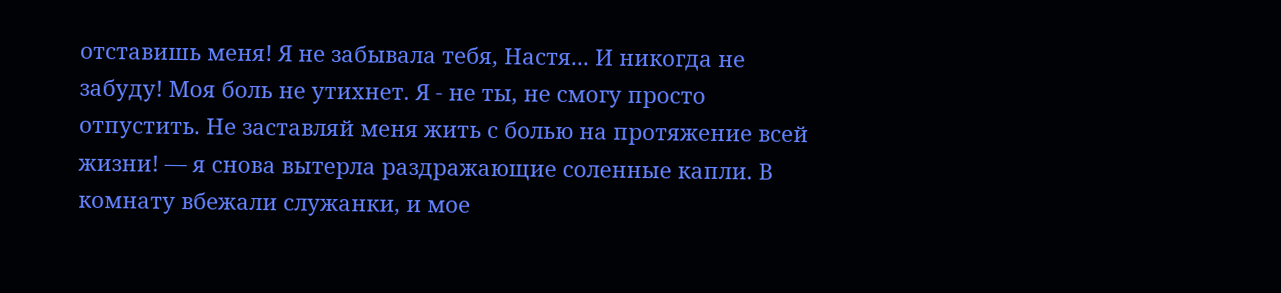отставишь меня! Я не забывала тебя, Настя... И никогда не забуду! Моя боль не утихнет. Я - не ты, не смогу просто отпустить. Не заставляй меня жить с болью на протяжение всей жизни! — я снова вытерла раздражающие соленные капли. В комнату вбежали служанки, и мое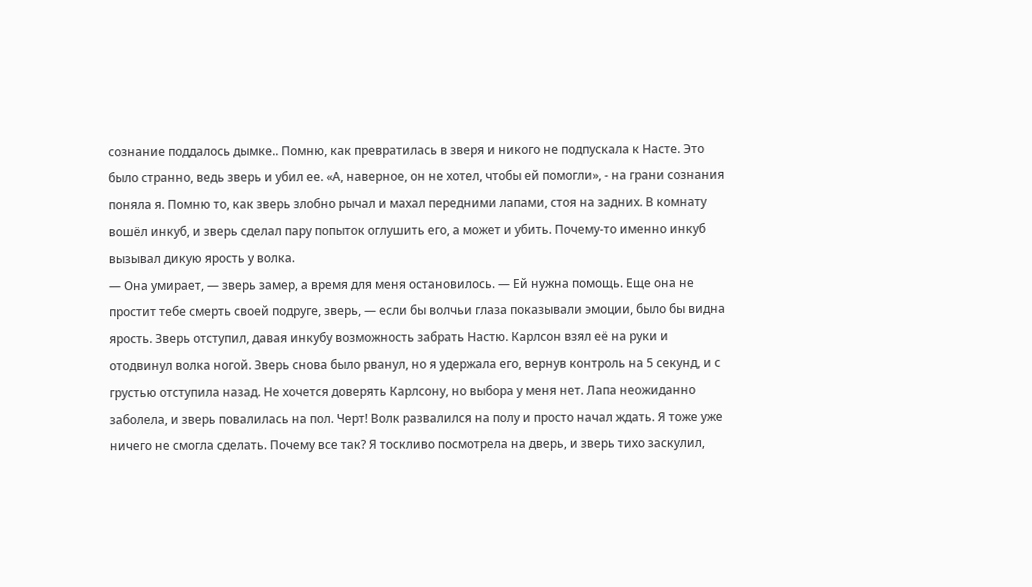сознание поддалось дымке.. Помню, как превратилась в зверя и никого не подпускала к Насте. Это было странно, ведь зверь и убил ее. «А, наверное, он не хотел, чтобы ей помогли», - на грани сознания поняла я. Помню то, как зверь злобно рычал и махал передними лапами, стоя на задних. В комнату вошёл инкуб, и зверь сделал пару попыток оглушить его, а может и убить. Почему-то именно инкуб вызывал дикую ярость у волка.
— Она умирает, — зверь замер, а время для меня остановилось. — Ей нужна помощь. Еще она не простит тебе смерть своей подруге, зверь, — если бы волчьи глаза показывали эмоции, было бы видна ярость. Зверь отступил, давая инкубу возможность забрать Настю. Карлсон взял её на руки и отодвинул волка ногой. Зверь снова было рванул, но я удержала его, вернув контроль на 5 секунд, и с грустью отступила назад. Не хочется доверять Карлсону, но выбора у меня нет. Лапа неожиданно заболела, и зверь повалилась на пол. Черт! Волк развалился на полу и просто начал ждать. Я тоже уже ничего не смогла сделать. Почему все так? Я тоскливо посмотрела на дверь, и зверь тихо заскулил,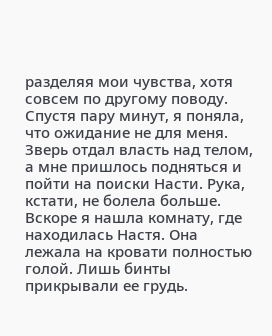разделяя мои чувства, хотя совсем по другому поводу. Спустя пару минут, я поняла, что ожидание не для меня. Зверь отдал власть над телом, а мне пришлось подняться и пойти на поиски Насти. Рука, кстати, не болела больше. Вскоре я нашла комнату, где находилась Настя. Она лежала на кровати полностью голой. Лишь бинты прикрывали ее грудь.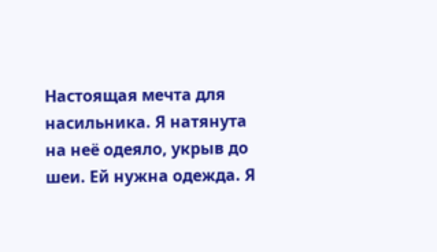Настоящая мечта для насильника. Я натянута на неё одеяло, укрыв до шеи. Ей нужна одежда. Я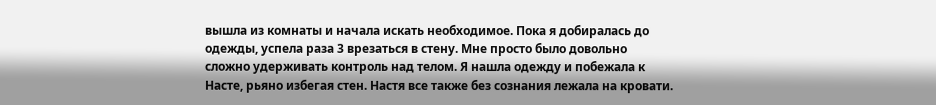вышла из комнаты и начала искать необходимое. Пока я добиралась до одежды, успела раза 3 врезаться в стену. Мне просто было довольно сложно удерживать контроль над телом. Я нашла одежду и побежала к Насте, рьяно избегая стен. Настя все также без сознания лежала на кровати.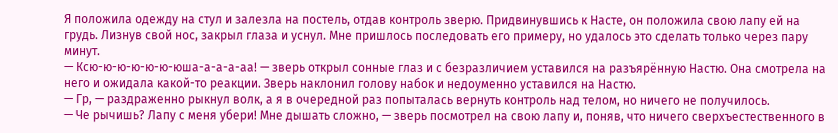Я положила одежду на стул и залезла на постель, отдав контроль зверю. Придвинувшись к Насте, он положила свою лапу ей на грудь. Лизнув свой нос, закрыл глаза и уснул. Мне пришлось последовать его примеру, но удалось это сделать только через пару минут.
— Ксю-ю-ю-ю-ю-ю-юша-а-а-а-аа! — зверь открыл сонные глаз и с безразличием уставился на разъярённую Настю. Она смотрела на него и ожидала какой-то реакции. Зверь наклонил голову набок и недоуменно уставился на Настю.
— Гр, — раздраженно рыкнул волк, а я в очередной раз попыталась вернуть контроль над телом, но ничего не получилось.
— Че рычишь? Лапу с меня убери! Мне дышать сложно, — зверь посмотрел на свою лапу и, поняв, что ничего сверхъестественного в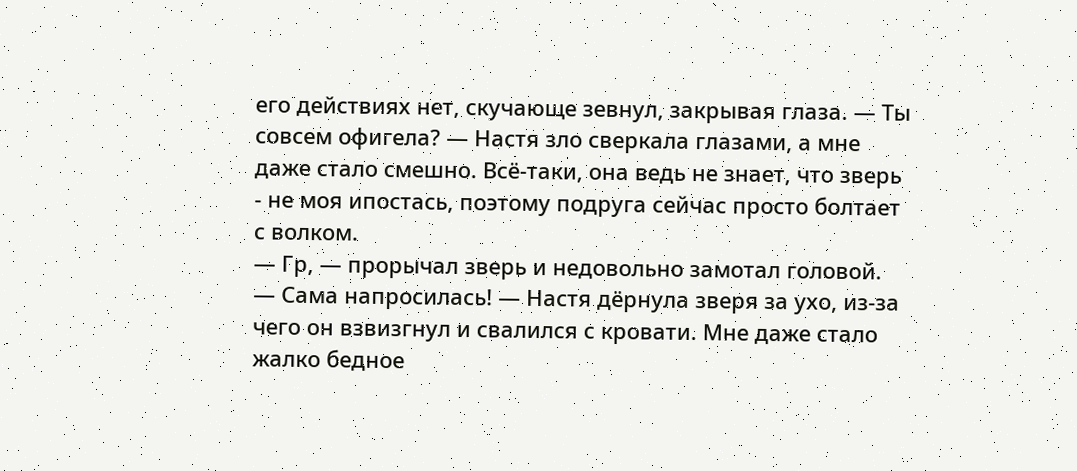его действиях нет, скучающе зевнул, закрывая глаза. — Ты совсем офигела? — Настя зло сверкала глазами, а мне даже стало смешно. Всё-таки, она ведь не знает, что зверь - не моя ипостась, поэтому подруга сейчас просто болтает с волком.
— Гр, — прорычал зверь и недовольно замотал головой.
— Сама напросилась! — Настя дёрнула зверя за ухо, из-за чего он взвизгнул и свалился с кровати. Мне даже стало жалко бедное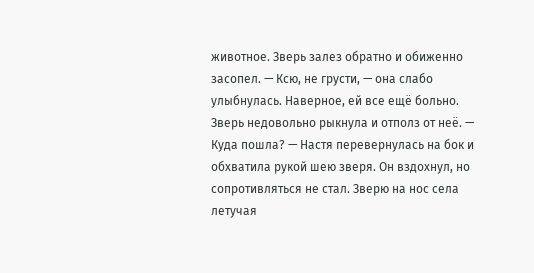животное. Зверь залез обратно и обиженно засопел. — Ксю, не грусти, — она слабо улыбнулась. Наверное, ей все ещё больно. Зверь недовольно рыкнула и отполз от неё. — Куда пошла? — Настя перевернулась на бок и обхватила рукой шею зверя. Он вздохнул, но сопротивляться не стал. Зверю на нос села летучая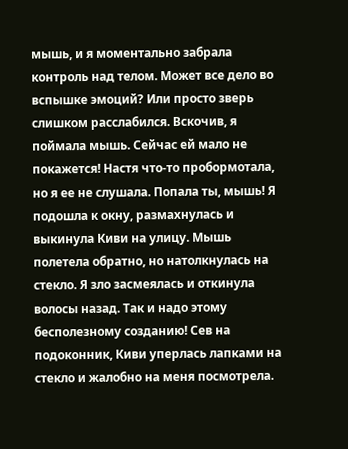мышь, и я моментально забрала контроль над телом. Может все дело во вспышке эмоций? Или просто зверь слишком расслабился. Вскочив, я поймала мышь. Сейчас ей мало не покажется! Настя что-то пробормотала, но я ее не слушала. Попала ты, мышь! Я подошла к окну, размахнулась и выкинула Киви на улицу. Мышь полетела обратно, но натолкнулась на стекло. Я зло засмеялась и откинула волосы назад. Так и надо этому бесполезному созданию! Сев на подоконник, Киви уперлась лапками на стекло и жалобно на меня посмотрела.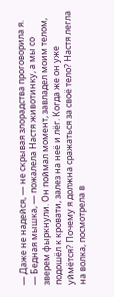— Даже не надейся, — не скрывая злорадства проговорила я.
— Бедная мышка, — пожалела Настя животинку, а мы со зверем фыркнули. Он поймал момент, завладел моим телом, подошёл к кровати, залез на неё и лёг. Когда же он уже уймётся? Почему я должна сражаться за своё тело? Настя легла на волка, посмотрела в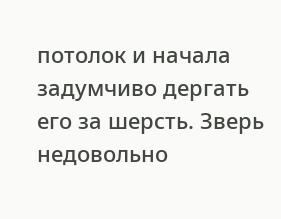потолок и начала задумчиво дергать его за шерсть. Зверь недовольно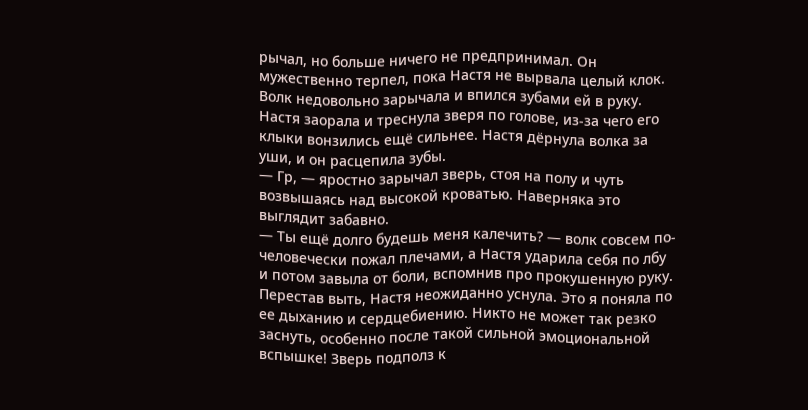рычал, но больше ничего не предпринимал. Он мужественно терпел, пока Настя не вырвала целый клок. Волк недовольно зарычала и впился зубами ей в руку. Настя заорала и треснула зверя по голове, из-за чего его клыки вонзились ещё сильнее. Настя дёрнула волка за уши, и он расцепила зубы.
— Гр, — яростно зарычал зверь, стоя на полу и чуть возвышаясь над высокой кроватью. Наверняка это выглядит забавно.
— Ты ещё долго будешь меня калечить? — волк совсем по-человечески пожал плечами, а Настя ударила себя по лбу и потом завыла от боли, вспомнив про прокушенную руку. Перестав выть, Настя неожиданно уснула. Это я поняла по ее дыханию и сердцебиению. Никто не может так резко заснуть, особенно после такой сильной эмоциональной вспышке! Зверь подполз к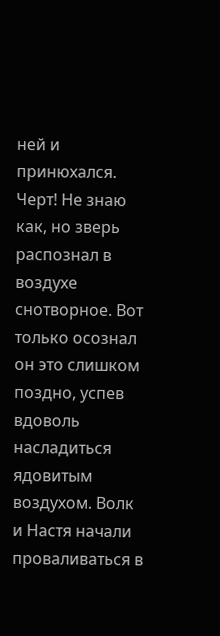ней и принюхался. Черт! Не знаю как, но зверь распознал в воздухе снотворное. Вот только осознал он это слишком поздно, успев вдоволь насладиться ядовитым воздухом. Волк и Настя начали проваливаться в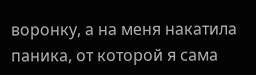воронку, а на меня накатила паника, от которой я сама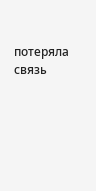потеряла связь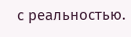с реальностью.